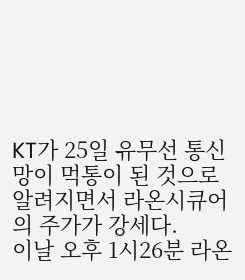KT가 25일 유무선 통신망이 먹통이 된 것으로 알려지면서 라온시큐어의 주가가 강세다.
이날 오후 1시26분 라온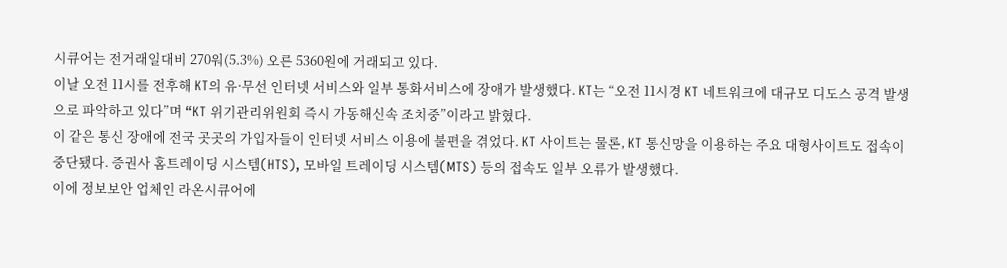시큐어는 전거래일대비 270워(5.3%) 오른 5360원에 거래되고 있다.
이날 오전 11시를 전후해 KT의 유·무선 인터넷 서비스와 일부 통화서비스에 장애가 발생했다. KT는 “오전 11시경 KT 네트워크에 대규모 디도스 공격 발생으로 파악하고 있다”며 “KT 위기관리위원회 즉시 가동해신속 조치중”이라고 밝혔다.
이 같은 통신 장애에 전국 곳곳의 가입자들이 인터넷 서비스 이용에 불편을 겪었다. KT 사이트는 물론, KT 통신망을 이용하는 주요 대형사이트도 접속이 중단됐다. 증권사 홈트레이딩 시스템(HTS), 모바일 트레이딩 시스템(MTS) 등의 접속도 일부 오류가 발생했다.
이에 정보보안 업체인 라온시큐어에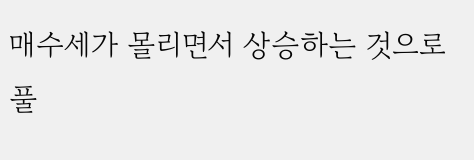매수세가 몰리면서 상승하는 것으로 풀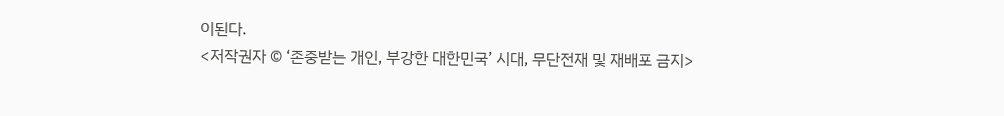이된다.
<저작권자 © ‘존중받는 개인, 부강한 대한민국’ 시대, 무단전재 및 재배포 금지>